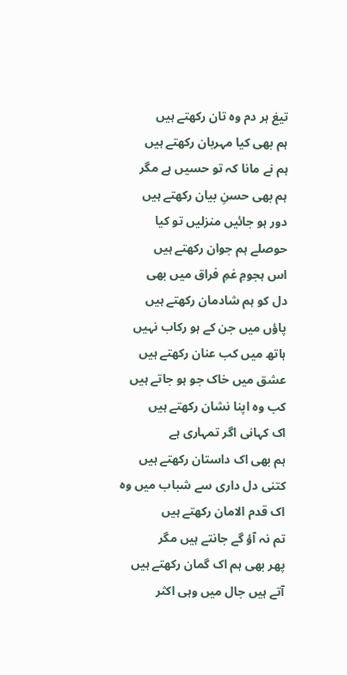تیغ ہر دم وہ تان رکھتے ہیں
ہم بھی کیا مہربان رکھتے ہیں
ہم نے مانا کہ تو حسیں ہے مگر
ہم بھی حسنِ بیان رکھتے ہیں
دور ہو جائیں منزلیں تو کیا
حوصلے ہم جوان رکھتے ہیں
اس ہجومِ غمِ فراق میں بھی
دل کو ہم شادمان رکھتے ہیں
پاؤں میں جن کے ہو رکاب نہیں
ہاتھ میں کب عنان رکھتے ہیں
عشق میں خاک جو ہو جاتے ہیں
کب وہ اپنا نشان رکھتے ہیں
اک کہانی اگر تمہاری ہے
ہم بھی اک داستان رکھتے ہیں
کتنی دل داری سے شباب میں وہ
اک قدم الامان رکھتے ہیں
تم نہ آؤ گے جانتے ہیں مگر
پھر بھی ہم اک گمان رکھتے ہیں
آتے ہیں جال میں وہی اکثر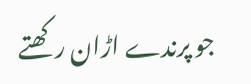جو پرندے اڑان رکھتے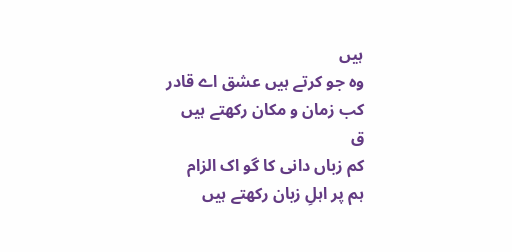ہیں
وہ جو کرتے ہیں عشق اے قادر
کب زمان و مکان رکھتے ہیں
ق
کم زباں دانی کا گو اک الزام
ہم پر اہلِ زبان رکھتے ہیں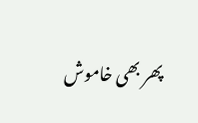پھر بھی خاموش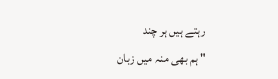رہتے ہیں ہر چند
" ہم بھی منہ میں زبان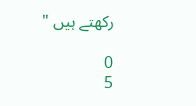رکھتے ہیں "

0
5